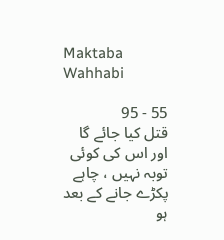Maktaba Wahhabi

55 - 95
قتل کیا جائے گا اور اس کی کوئی توبہ نہیں ، چاہے پکڑے جانے کے بعد ہو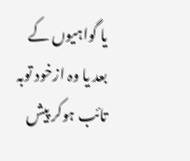یا گواہیوں کے بعد یا وہ ازخود توبہ تائب ہوکر پیش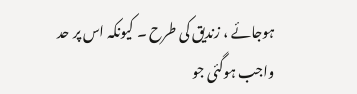ہوجائے ، زندیق کی طرح ۔ کیونکہ اس پر حد واجب ہوگئی جو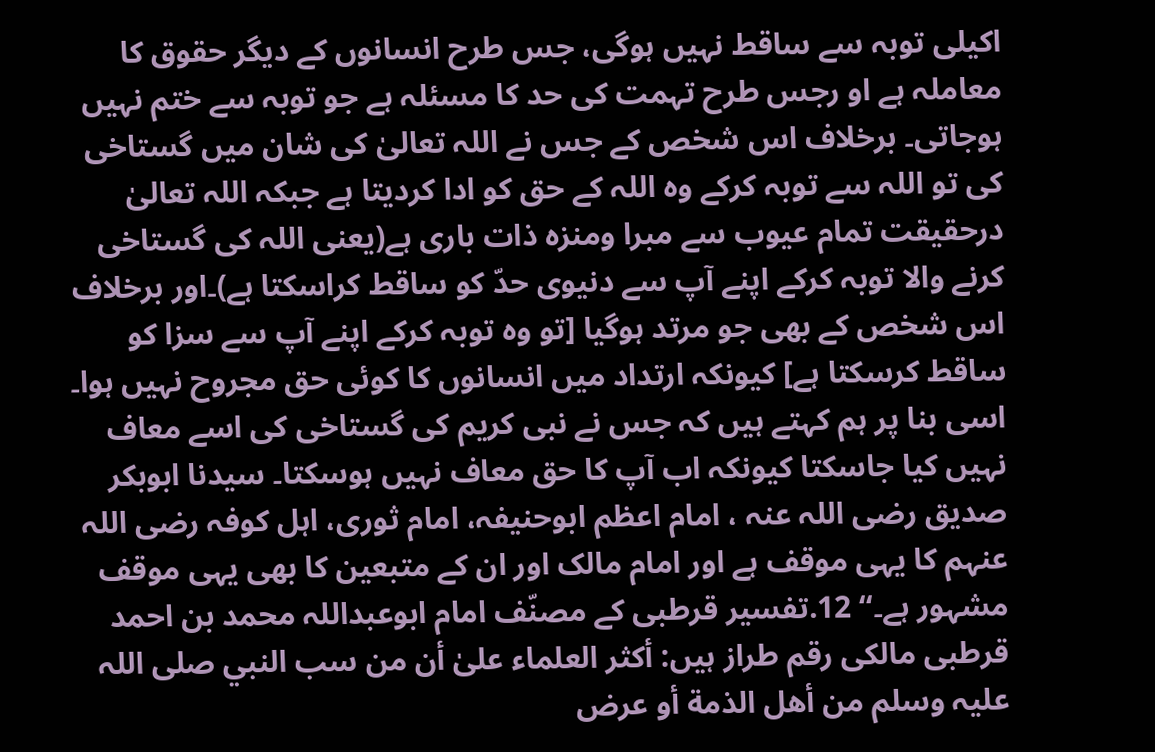اکیلی توبہ سے ساقط نہیں ہوگی، جس طرح انسانوں کے دیگر حقوق کا معاملہ ہے او رجس طرح تہمت کی حد کا مسئلہ ہے جو توبہ سے ختم نہیں ہوجاتی۔ برخلاف اس شخص کے جس نے اللہ تعالیٰ کی شان میں گستاخی کی تو اللہ سے توبہ کرکے وہ اللہ کے حق کو ادا کردیتا ہے جبکہ اللہ تعالیٰ درحقیقت تمام عیوب سے مبرا ومنزہ ذات باری ہے(یعنی اللہ کی گستاخی کرنے والا توبہ کرکے اپنے آپ سے دنیوی حدّ کو ساقط کراسکتا ہے)۔اور برخلاف اس شخص کے بھی جو مرتد ہوگیا [تو وہ توبہ کرکے اپنے آپ سے سزا کو ساقط کرسکتا ہے] کیونکہ ارتداد میں انسانوں کا کوئی حق مجروح نہیں ہوا۔ اسی بنا پر ہم کہتے ہیں کہ جس نے نبی کریم کی گستاخی کی اسے معاف نہیں کیا جاسکتا کیونکہ اب آپ کا حق معاف نہیں ہوسکتا۔ سیدنا ابوبکر صدیق رضی اللہ عنہ ، امام اعظم ابوحنیفہ، امام ثوری، اہل کوفہ رضی اللہ عنہم کا یہی موقف ہے اور امام مالک اور ان کے متبعین کا بھی یہی موقف مشہور ہے۔‘‘ 12.تفسیر قرطبی کے مصنّف امام ابوعبداللہ محمد بن احمد قرطبی مالکی رقم طراز ہیں: أکثر العلماء علىٰ أن من سب النبي صلی اللہ علیہ وسلم من أهل الذمة أو عرض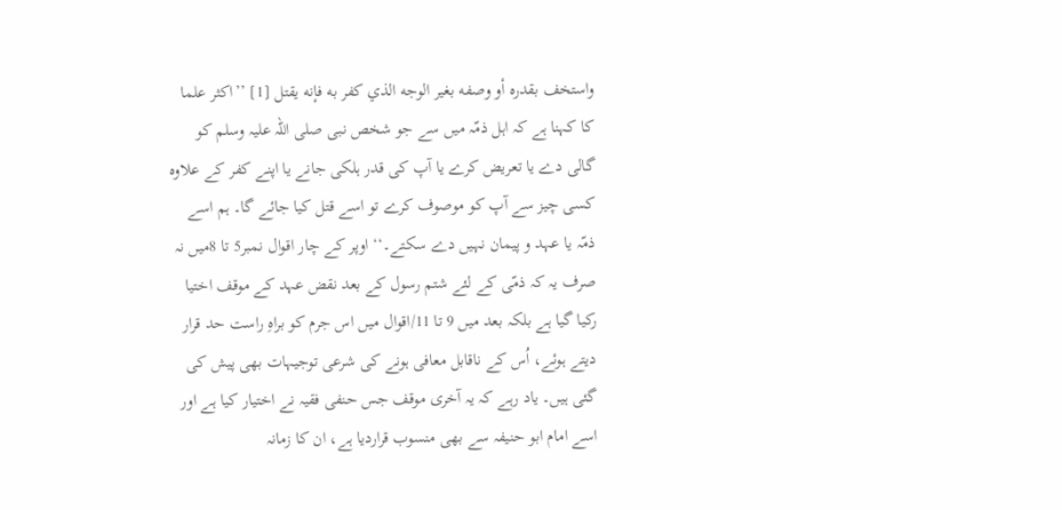واستخف بقدره أو وصفه بغیر الوجه الذي کفر به فإنه یقتل [1] ’’اکثر علما کا کہنا ہے کہ اہل ذمّہ میں سے جو شخص نبی صلی اللہ علیہ وسلم کو گالی دے یا تعریض کرے یا آپ کی قدر ہلکی جانے یا اپنے کفر کے علاوہ کسی چیز سے آپ کو موصوف کرے تو اسے قتل کیا جائے گا۔ ہم اسے ذمّہ یا عہد و پیمان نہیں دے سکتے۔‘‘ اوپر کے چار اقوال نمبر5 تا 8میں نہ صرف یہ کہ ذمّی کے لئے شتم رسول کے بعد نقض عہد کے موقف اختیا رکیا گیا ہے بلکہ بعد میں 9 تا 11/اقوال میں اس جرم کو براہِ راست حد قرار دیتے ہوئے، اُس کے ناقابل معافی ہونے کی شرعی توجیہات بھی پیش کی گئی ہیں۔ یاد رہے کہ یہ آخری موقف جس حنفی فقیہ نے اختیار کیا ہے اور اسے امام ابو حنیفہ سے بھی منسوب قراردیا ہے، ان کا زمانہ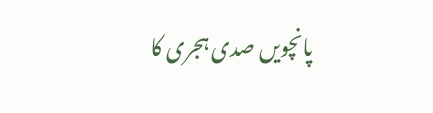پانچویں صدی ہجری کا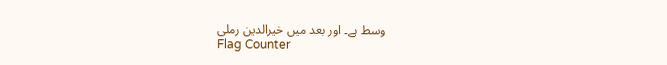وسط ہے۔ اور بعد میں خیرالدین رملی
Flag Counter